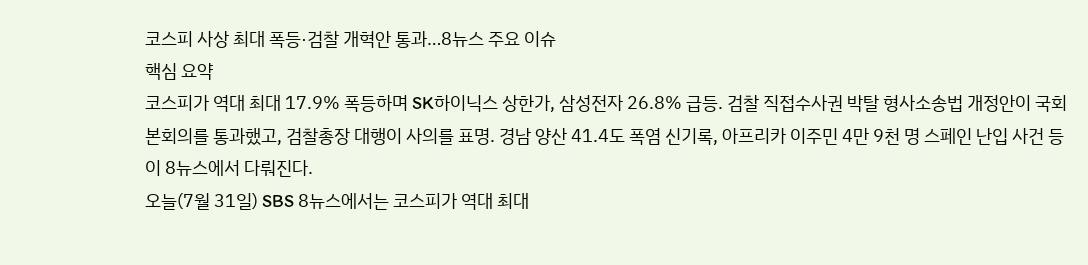코스피 사상 최대 폭등·검찰 개혁안 통과…8뉴스 주요 이슈
핵심 요약
코스피가 역대 최대 17.9% 폭등하며 SK하이닉스 상한가, 삼성전자 26.8% 급등. 검찰 직접수사권 박탈 형사소송법 개정안이 국회 본회의를 통과했고, 검찰총장 대행이 사의를 표명. 경남 양산 41.4도 폭염 신기록, 아프리카 이주민 4만 9천 명 스페인 난입 사건 등이 8뉴스에서 다뤄진다.
오늘(7월 31일) SBS 8뉴스에서는 코스피가 역대 최대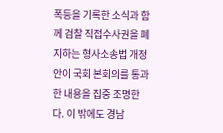폭등을 기록한 소식과 함께 검찰 직접수사권을 폐지하는 형사소송법 개정안이 국회 본회의를 통과한 내용을 집중 조명한다. 이 밖에도 경남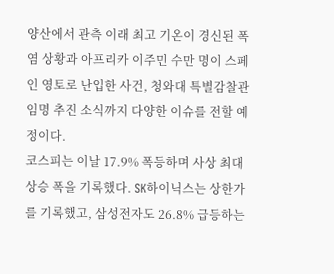양산에서 관측 이래 최고 기온이 경신된 폭염 상황과 아프리카 이주민 수만 명이 스페인 영토로 난입한 사건, 청와대 특별감찰관 임명 추진 소식까지 다양한 이슈를 전할 예정이다.
코스피는 이날 17.9% 폭등하며 사상 최대 상승 폭을 기록했다. SK하이닉스는 상한가를 기록했고, 삼성전자도 26.8% 급등하는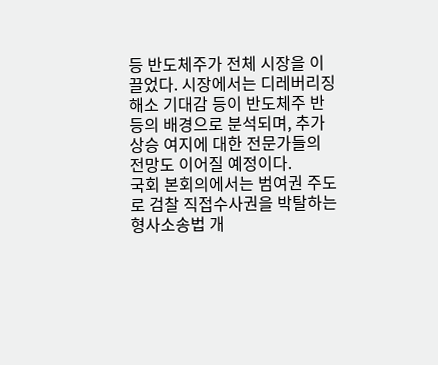등 반도체주가 전체 시장을 이끌었다. 시장에서는 디레버리징 해소 기대감 등이 반도체주 반등의 배경으로 분석되며, 추가 상승 여지에 대한 전문가들의 전망도 이어질 예정이다.
국회 본회의에서는 범여권 주도로 검찰 직접수사권을 박탈하는 형사소송법 개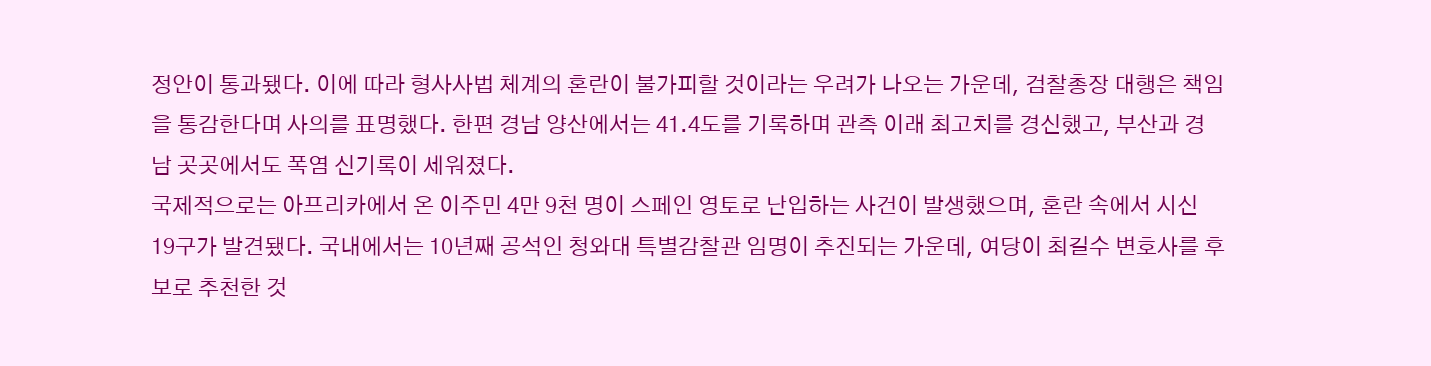정안이 통과됐다. 이에 따라 형사사법 체계의 혼란이 불가피할 것이라는 우려가 나오는 가운데, 검찰총장 대행은 책임을 통감한다며 사의를 표명했다. 한편 경남 양산에서는 41.4도를 기록하며 관측 이래 최고치를 경신했고, 부산과 경남 곳곳에서도 폭염 신기록이 세워졌다.
국제적으로는 아프리카에서 온 이주민 4만 9천 명이 스페인 영토로 난입하는 사건이 발생했으며, 혼란 속에서 시신 19구가 발견됐다. 국내에서는 10년째 공석인 청와대 특별감찰관 임명이 추진되는 가운데, 여당이 최길수 변호사를 후보로 추천한 것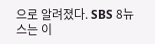으로 알려졌다. SBS 8뉴스는 이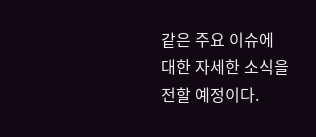같은 주요 이슈에 대한 자세한 소식을 전할 예정이다.